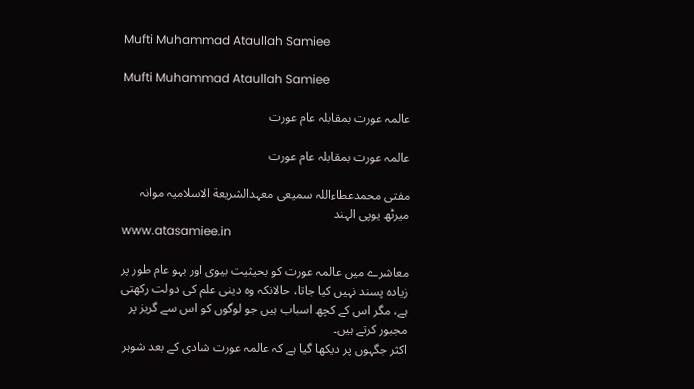Mufti Muhammad Ataullah Samiee

Mufti Muhammad Ataullah Samiee

عالمہ عورت بمقابلہ عام عورت

عالمہ عورت بمقابلہ عام عورت

مفتی محمدعطاءاللہ سمیعی معہدالشریعة الاسلامیہ موانہ میرٹھ یوپی الہند
www.atasamiee.in

معاشرے میں عالمہ عورت کو بحیثیت بیوی اور بہو عام طور پر زیادہ پسند نہیں کیا جاتا، حالانکہ وہ دینی علم کی دولت رکھتی ہے، مگر اس کے کچھ اسباب ہیں جو لوگوں کو اس سے گریز پر مجبور کرتے ہیں۔
اکثر جگہوں پر دیکھا گیا ہے کہ عالمہ عورت شادی کے بعد شوہر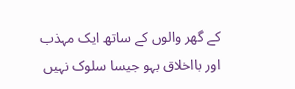کے گھر والوں کے ساتھ ایک مہذب اور بااخلاق بہو جیسا سلوک نہیں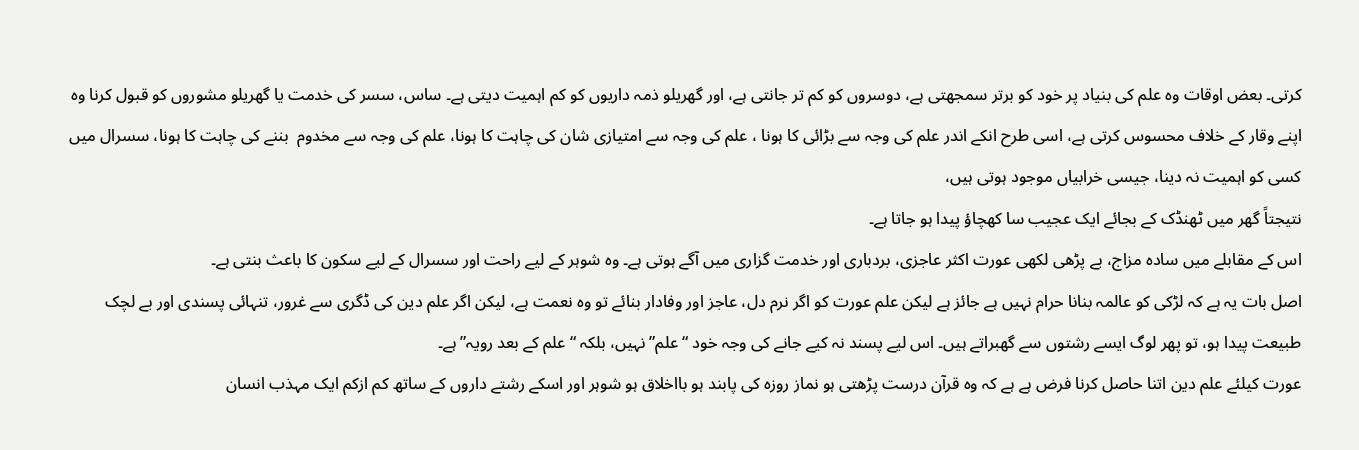کرتی۔ بعض اوقات وہ علم کی بنیاد پر خود کو برتر سمجھتی ہے، دوسروں کو کم تر جانتی ہے، اور گھریلو ذمہ داریوں کو کم اہمیت دیتی ہے۔ ساس، سسر کی خدمت یا گھریلو مشوروں کو قبول کرنا وہ اپنے وقار کے خلاف محسوس کرتی ہے، اسی طرح انکے اندر علم کی وجہ سے بڑائی کا ہونا ، علم کی وجہ سے امتیازی شان کی چاہت کا ہونا، علم کی وجہ سے مخدوم  بننے کی چاہت کا ہونا، سسرال میں کسی کو اہمیت نہ دینا، جیسی خرابیاں موجود ہوتی ہیں،
نتیجتاً گھر میں ٹھنڈک کے بجائے ایک عجیب سا کھچاؤ پیدا ہو جاتا ہے۔
اس کے مقابلے میں سادہ مزاج، بے پڑھی لکھی عورت اکثر عاجزی، بردباری اور خدمت گزاری میں آگے ہوتی ہے۔ وہ شوہر کے لیے راحت اور سسرال کے لیے سکون کا باعث بنتی ہے۔
اصل بات یہ ہے کہ لڑکی کو عالمہ بنانا حرام نہیں ہے جائز ہے لیکن علم عورت کو اگر نرم دل، عاجز اور وفادار بنائے تو وہ نعمت ہے، لیکن اگر علم دین کی ڈگری سے غرور، تنہائی پسندی اور بے لچک طبیعت پیدا ہو، تو پھر لوگ ایسے رشتوں سے گھبراتے ہیں۔ اس لیے پسند نہ کیے جانے کی وجہ خود “علم” نہیں، بلکہ “علم کے بعد رویہ” ہے۔
عورت کیلئے علم دین اتنا حاصل کرنا فرض ہے ہے کہ وہ قرآن درست پڑھتی ہو نماز روزہ کی پابند ہو بااخلاق ہو شوہر اور اسکے رشتے داروں کے ساتھ کم ازکم ایک مہذب انسان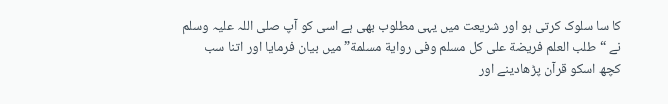کا سا سلوک کرتی ہو اور شریعت میں یہی مطلوب بھی ہے اسی کو آپ صلی اللہ علیہ وسلم نے “طلب العلم فریضة علی کل مسلم وفی روایة مسلمة” میں بیان فرمایا اور اتنا سب کچھ اسکو قرآن پڑھادینے اور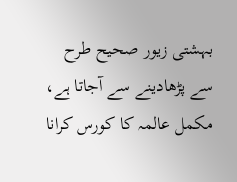بہشتی زیور صحیح طرح سے پڑھادینے سے آجاتا ہے،
مکمل عالمہ کا کورس کرانا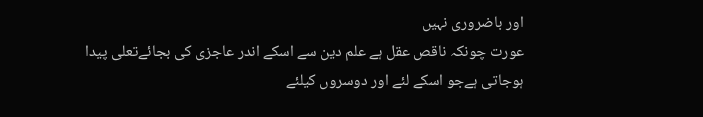اور باضروری نہیں
عورت چونکہ ناقص عقل ہے علم دین سے اسکے اندر عاجزی کی بجائےتعلی پیدا ہوجاتی ہےجو اسکے لئے اور دوسروں کیلئے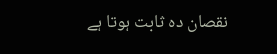نقصان دہ ثابت ہوتا ہے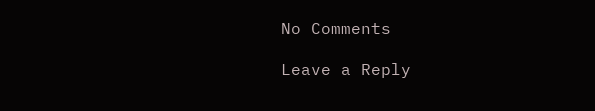No Comments

Leave a Reply